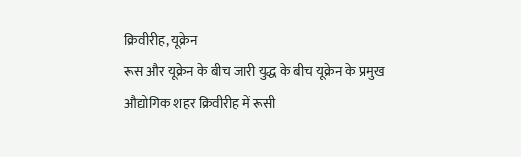क्रिवीरीह, यूक्रेन
रूस और यूक्रेन के बीच जारी युद्ध के बीच यूक्रेन के प्रमुख औद्योगिक शहर क्रिवीरीह में रूसी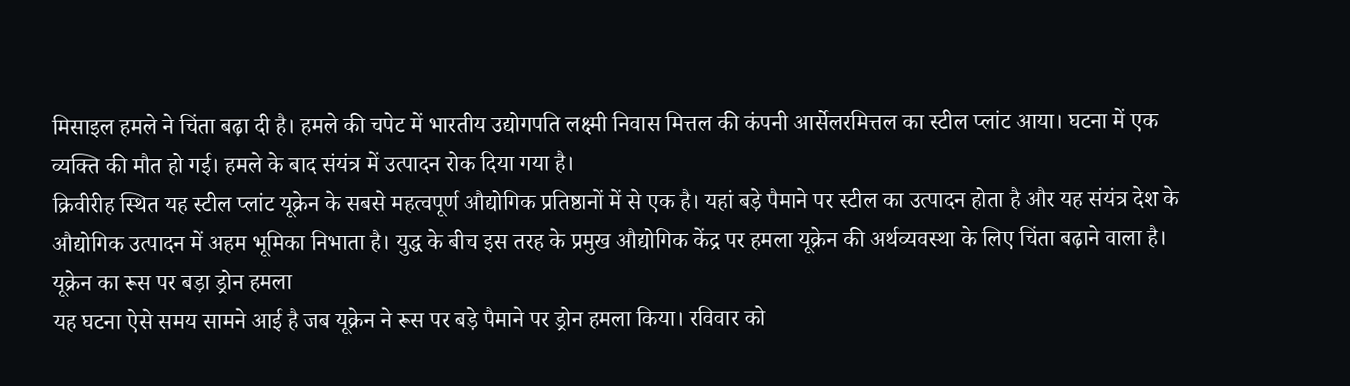मिसाइल हमले ने चिंता बढ़ा दी है। हमले की चपेट में भारतीय उद्योगपति लक्ष्मी निवास मित्तल की कंपनी आर्सेलरमित्तल का स्टील प्लांट आया। घटना में एक व्यक्ति की मौत हो गई। हमले के बाद संयंत्र में उत्पादन रोक दिया गया है।
क्रिवीरीह स्थित यह स्टील प्लांट यूक्रेन के सबसे महत्वपूर्ण औद्योगिक प्रतिष्ठानों में से एक है। यहां बड़े पैमाने पर स्टील का उत्पादन होता है और यह संयंत्र देश के औद्योगिक उत्पादन में अहम भूमिका निभाता है। युद्ध के बीच इस तरह के प्रमुख औद्योगिक केंद्र पर हमला यूक्रेन की अर्थव्यवस्था के लिए चिंता बढ़ाने वाला है।
यूक्रेन का रूस पर बड़ा ड्रोन हमला
यह घटना ऐसे समय सामने आई है जब यूक्रेन ने रूस पर बड़े पैमाने पर ड्रोन हमला किया। रविवार को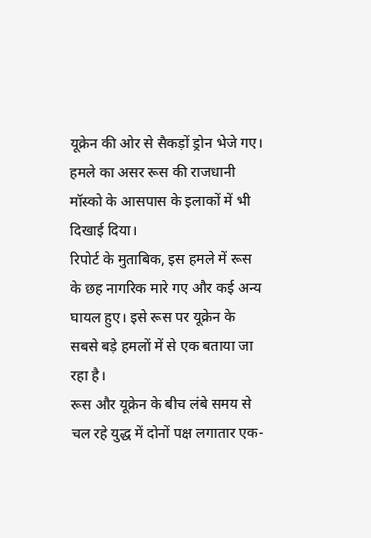यूक्रेन की ओर से सैकड़ों ड्रोन भेजे गए। हमले का असर रूस की राजधानी मॉस्को के आसपास के इलाकों में भी दिखाई दिया।
रिपोर्ट के मुताबिक, इस हमले में रूस के छह नागरिक मारे गए और कई अन्य घायल हुए। इसे रूस पर यूक्रेन के सबसे बड़े हमलों में से एक बताया जा रहा है।
रूस और यूक्रेन के बीच लंबे समय से चल रहे युद्ध में दोनों पक्ष लगातार एक-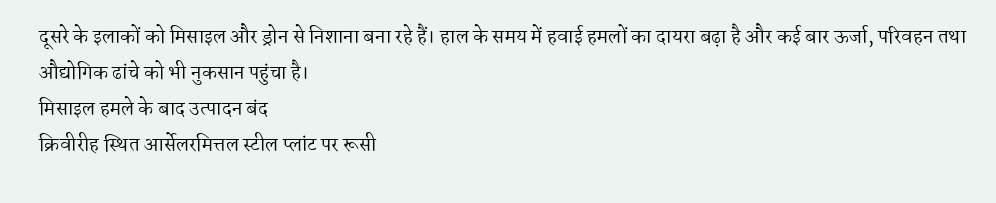दूसरे के इलाकों को मिसाइल और ड्रोन से निशाना बना रहे हैं। हाल के समय में हवाई हमलों का दायरा बढ़ा है और कई बार ऊर्जा, परिवहन तथा औद्योगिक ढांचे को भी नुकसान पहुंचा है।
मिसाइल हमले के बाद उत्पादन बंद
क्रिवीरीह स्थित आर्सेलरमित्तल स्टील प्लांट पर रूसी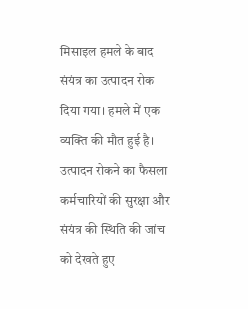मिसाइल हमले के बाद संयंत्र का उत्पादन रोक दिया गया। हमले में एक व्यक्ति की मौत हुई है।
उत्पादन रोकने का फैसला कर्मचारियों की सुरक्षा और संयंत्र की स्थिति की जांच को देखते हुए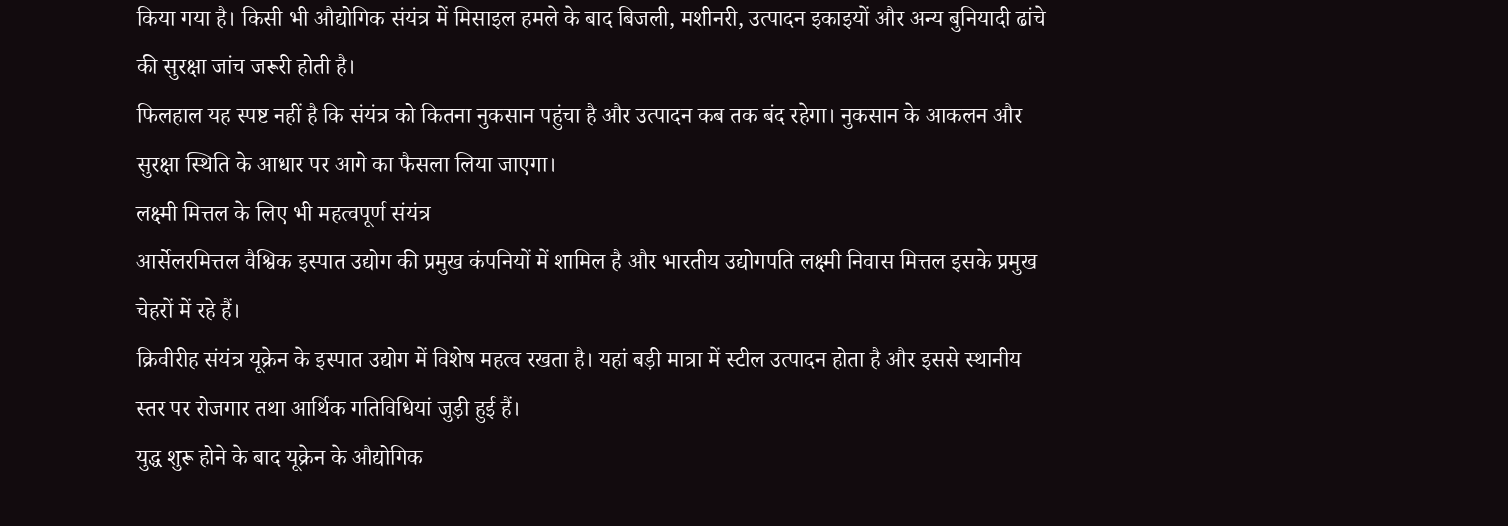किया गया है। किसी भी औद्योगिक संयंत्र में मिसाइल हमले के बाद बिजली, मशीनरी, उत्पादन इकाइयों और अन्य बुनियादी ढांचे की सुरक्षा जांच जरूरी होती है।
फिलहाल यह स्पष्ट नहीं है कि संयंत्र को कितना नुकसान पहुंचा है और उत्पादन कब तक बंद रहेगा। नुकसान के आकलन और सुरक्षा स्थिति के आधार पर आगे का फैसला लिया जाएगा।
लक्ष्मी मित्तल के लिए भी महत्वपूर्ण संयंत्र
आर्सेलरमित्तल वैश्विक इस्पात उद्योग की प्रमुख कंपनियों में शामिल है और भारतीय उद्योगपति लक्ष्मी निवास मित्तल इसके प्रमुख चेहरों में रहे हैं।
क्रिवीरीह संयंत्र यूक्रेन के इस्पात उद्योग में विशेष महत्व रखता है। यहां बड़ी मात्रा में स्टील उत्पादन होता है और इससे स्थानीय स्तर पर रोजगार तथा आर्थिक गतिविधियां जुड़ी हुई हैं।
युद्ध शुरू होने के बाद यूक्रेन के औद्योगिक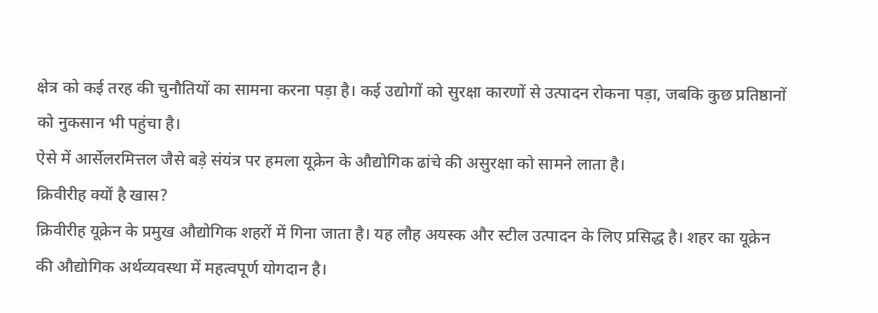क्षेत्र को कई तरह की चुनौतियों का सामना करना पड़ा है। कई उद्योगों को सुरक्षा कारणों से उत्पादन रोकना पड़ा, जबकि कुछ प्रतिष्ठानों को नुकसान भी पहुंचा है।
ऐसे में आर्सेलरमित्तल जैसे बड़े संयंत्र पर हमला यूक्रेन के औद्योगिक ढांचे की असुरक्षा को सामने लाता है।
क्रिवीरीह क्यों है खास?
क्रिवीरीह यूक्रेन के प्रमुख औद्योगिक शहरों में गिना जाता है। यह लौह अयस्क और स्टील उत्पादन के लिए प्रसिद्ध है। शहर का यूक्रेन की औद्योगिक अर्थव्यवस्था में महत्वपूर्ण योगदान है।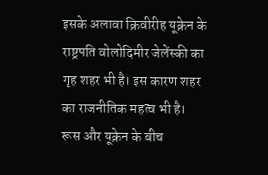इसके अलावा क्रिवीरीह यूक्रेन के राष्ट्रपति वोलोदिमीर जेलेंस्की का गृह शहर भी है। इस कारण शहर का राजनीतिक महत्व भी है।
रूस और यूक्रेन के बीच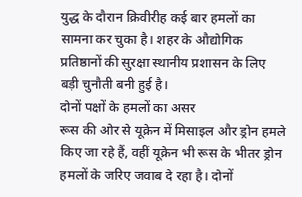युद्ध के दौरान क्रिवीरीह कई बार हमलों का सामना कर चुका है। शहर के औद्योगिक प्रतिष्ठानों की सुरक्षा स्थानीय प्रशासन के लिए बड़ी चुनौती बनी हुई है।
दोनों पक्षों के हमलों का असर
रूस की ओर से यूक्रेन में मिसाइल और ड्रोन हमले किए जा रहे हैं, वहीं यूक्रेन भी रूस के भीतर ड्रोन हमलों के जरिए जवाब दे रहा है। दोनों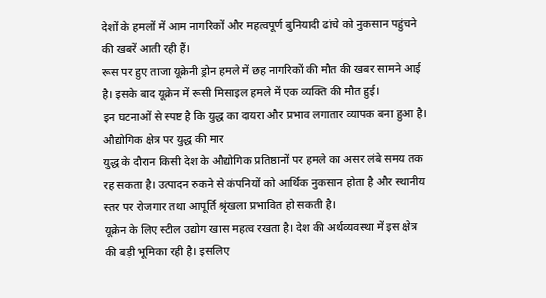देशों के हमलों में आम नागरिकों और महत्वपूर्ण बुनियादी ढांचे को नुकसान पहुंचने की खबरें आती रही हैं।
रूस पर हुए ताजा यूक्रेनी ड्रोन हमले में छह नागरिकों की मौत की खबर सामने आई है। इसके बाद यूक्रेन में रूसी मिसाइल हमले में एक व्यक्ति की मौत हुई।
इन घटनाओं से स्पष्ट है कि युद्ध का दायरा और प्रभाव लगातार व्यापक बना हुआ है।
औद्योगिक क्षेत्र पर युद्ध की मार
युद्ध के दौरान किसी देश के औद्योगिक प्रतिष्ठानों पर हमले का असर लंबे समय तक रह सकता है। उत्पादन रुकने से कंपनियों को आर्थिक नुकसान होता है और स्थानीय स्तर पर रोजगार तथा आपूर्ति श्रृंखला प्रभावित हो सकती है।
यूक्रेन के लिए स्टील उद्योग खास महत्व रखता है। देश की अर्थव्यवस्था में इस क्षेत्र की बड़ी भूमिका रही है। इसलिए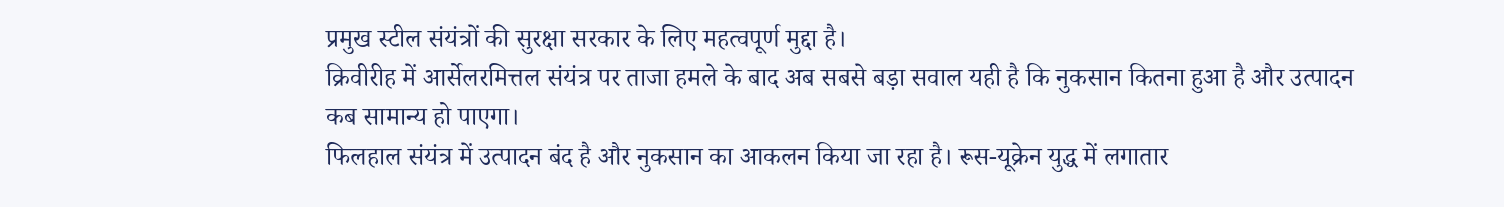प्रमुख स्टील संयंत्रों की सुरक्षा सरकार के लिए महत्वपूर्ण मुद्दा है।
क्रिवीरीह में आर्सेलरमित्तल संयंत्र पर ताजा हमले के बाद अब सबसे बड़ा सवाल यही है कि नुकसान कितना हुआ है और उत्पादन कब सामान्य हो पाएगा।
फिलहाल संयंत्र में उत्पादन बंद है और नुकसान का आकलन किया जा रहा है। रूस-यूक्रेन युद्ध में लगातार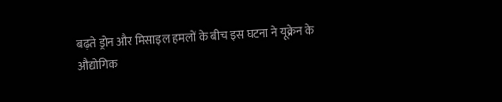बढ़ते ड्रोन और मिसाइल हमलों के बीच इस घटना ने यूक्रेन के औद्योगिक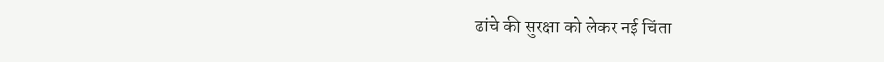ढांचे की सुरक्षा को लेकर नई चिंता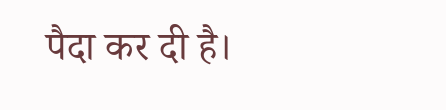पैदा कर दी है।